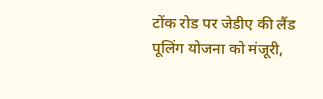टोंक रोड पर जेडीए की लैंड पूलिंग योजना को मंजूरी,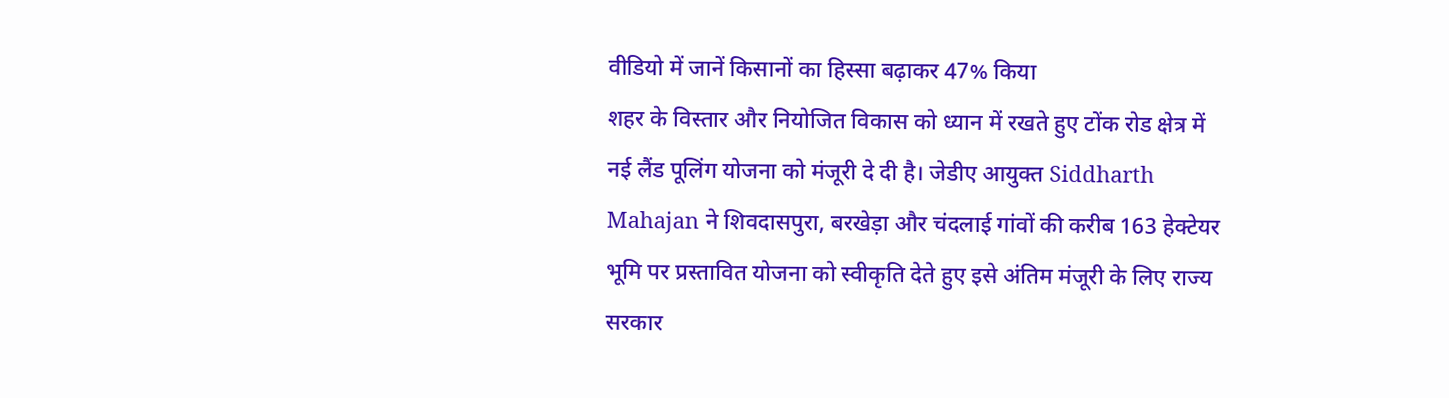वीडियो में जानें किसानों का हिस्सा बढ़ाकर 47% किया
शहर के विस्तार और नियोजित विकास को ध्यान में रखते हुए टोंक रोड क्षेत्र में नई लैंड पूलिंग योजना को मंजूरी दे दी है। जेडीए आयुक्त Siddharth Mahajan ने शिवदासपुरा, बरखेड़ा और चंदलाई गांवों की करीब 163 हेक्टेयर भूमि पर प्रस्तावित योजना को स्वीकृति देते हुए इसे अंतिम मंजूरी के लिए राज्य सरकार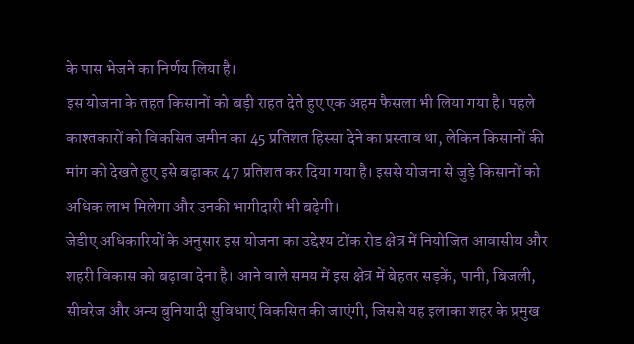के पास भेजने का निर्णय लिया है।
इस योजना के तहत किसानों को बड़ी राहत देते हुए एक अहम फैसला भी लिया गया है। पहले काश्तकारों को विकसित जमीन का 45 प्रतिशत हिस्सा देने का प्रस्ताव था, लेकिन किसानों की मांग को देखते हुए इसे बढ़ाकर 47 प्रतिशत कर दिया गया है। इससे योजना से जुड़े किसानों को अधिक लाभ मिलेगा और उनकी भागीदारी भी बढ़ेगी।
जेडीए अधिकारियों के अनुसार इस योजना का उद्देश्य टोंक रोड क्षेत्र में नियोजित आवासीय और शहरी विकास को बढ़ावा देना है। आने वाले समय में इस क्षेत्र में बेहतर सड़कें, पानी, बिजली, सीवरेज और अन्य बुनियादी सुविधाएं विकसित की जाएंगी, जिससे यह इलाका शहर के प्रमुख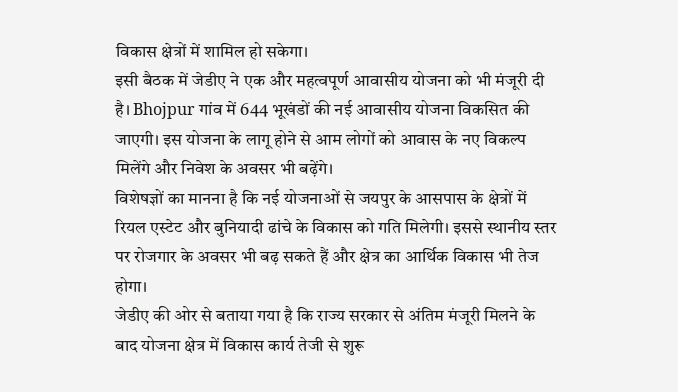विकास क्षेत्रों में शामिल हो सकेगा।
इसी बैठक में जेडीए ने एक और महत्वपूर्ण आवासीय योजना को भी मंजूरी दी है। Bhojpur गांव में 644 भूखंडों की नई आवासीय योजना विकसित की जाएगी। इस योजना के लागू होने से आम लोगों को आवास के नए विकल्प मिलेंगे और निवेश के अवसर भी बढ़ेंगे।
विशेषज्ञों का मानना है कि नई योजनाओं से जयपुर के आसपास के क्षेत्रों में रियल एस्टेट और बुनियादी ढांचे के विकास को गति मिलेगी। इससे स्थानीय स्तर पर रोजगार के अवसर भी बढ़ सकते हैं और क्षेत्र का आर्थिक विकास भी तेज होगा।
जेडीए की ओर से बताया गया है कि राज्य सरकार से अंतिम मंजूरी मिलने के बाद योजना क्षेत्र में विकास कार्य तेजी से शुरू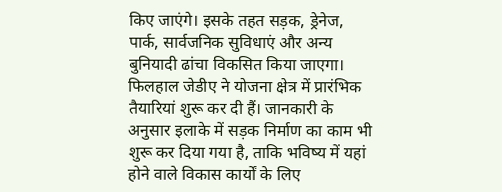किए जाएंगे। इसके तहत सड़क, ड्रेनेज, पार्क, सार्वजनिक सुविधाएं और अन्य बुनियादी ढांचा विकसित किया जाएगा।
फिलहाल जेडीए ने योजना क्षेत्र में प्रारंभिक तैयारियां शुरू कर दी हैं। जानकारी के अनुसार इलाके में सड़क निर्माण का काम भी शुरू कर दिया गया है, ताकि भविष्य में यहां होने वाले विकास कार्यों के लिए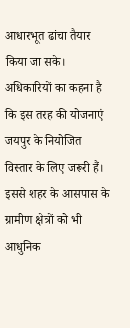आधारभूत ढांचा तैयार किया जा सके।
अधिकारियों का कहना है कि इस तरह की योजनाएं जयपुर के नियोजित विस्तार के लिए जरूरी हैं। इससे शहर के आसपास के ग्रामीण क्षेत्रों को भी आधुनिक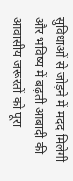सुविधाओं से जोड़ने में मदद मिलेगी और भविष्य में बढ़ती आबादी की आवासीय जरूरतों को पूरा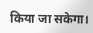किया जा सकेगा।